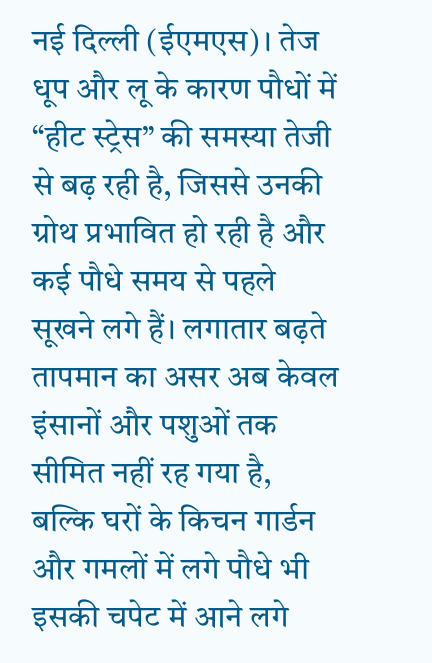नई दिल्ली (ईएमएस)। तेज धूप और लू के कारण पौधों में “हीट स्ट्रेस” की समस्या तेजी से बढ़ रही है, जिससे उनकी ग्रोथ प्रभावित हो रही है और कई पौधे समय से पहले सूखने लगे हैं। लगातार बढ़ते तापमान का असर अब केवल इंसानों और पशुओं तक सीमित नहीं रह गया है, बल्कि घरों के किचन गार्डन और गमलों में लगे पौधे भी इसकी चपेट में आने लगे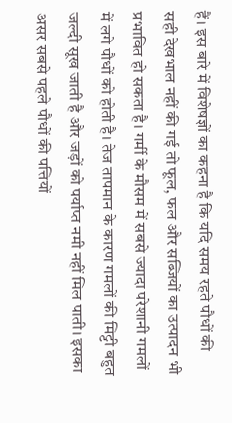हैं। इस बारे में विशेषज्ञों का कहना है कि यदि समय रहते पौधों की सही देखभाल नहीं की गई तो फूल, फल और सब्जियों का उत्पादन भी प्रभावित हो सकता है। गर्मी के मौसम में सबसे ज्यादा परेशानी गमलों में लगे पौधों को होती है। तेज तापमान के कारण गमलों की मिट्टी बहुत जल्दी सूख जाती है और जड़ों को पर्याप्त नमी नहीं मिल पाती। इसका असर सबसे पहले पौधों की पत्तियों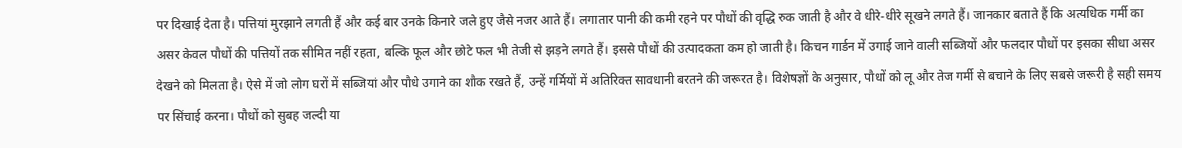पर दिखाई देता है। पत्तियां मुरझाने लगती हैं और कई बार उनके किनारे जले हुए जैसे नजर आते हैं। लगातार पानी की कमी रहने पर पौधों की वृद्धि रुक जाती है और वे धीरे-धीरे सूखने लगते हैं। जानकार बताते हैं कि अत्यधिक गर्मी का असर केवल पौधों की पत्तियों तक सीमित नहीं रहता, बल्कि फूल और छोटे फल भी तेजी से झड़ने लगते हैं। इससे पौधों की उत्पादकता कम हो जाती है। किचन गार्डन में उगाई जाने वाली सब्जियों और फलदार पौधों पर इसका सीधा असर देखने को मिलता है। ऐसे में जो लोग घरों में सब्जियां और पौधे उगाने का शौक रखते हैं, उन्हें गर्मियों में अतिरिक्त सावधानी बरतने की जरूरत है। विशेषज्ञों के अनुसार, पौधों को लू और तेज गर्मी से बचाने के लिए सबसे जरूरी है सही समय पर सिंचाई करना। पौधों को सुबह जल्दी या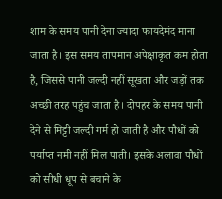शाम के समय पानी देना ज्यादा फायदेमंद माना जाता है। इस समय तापमान अपेक्षाकृत कम होता है, जिससे पानी जल्दी नहीं सूखता और जड़ों तक अच्छी तरह पहुंच जाता है। दोपहर के समय पानी देने से मिट्टी जल्दी गर्म हो जाती है और पौधों को पर्याप्त नमी नहीं मिल पाती। इसके अलावा पौधों को सीधी धूप से बचाने के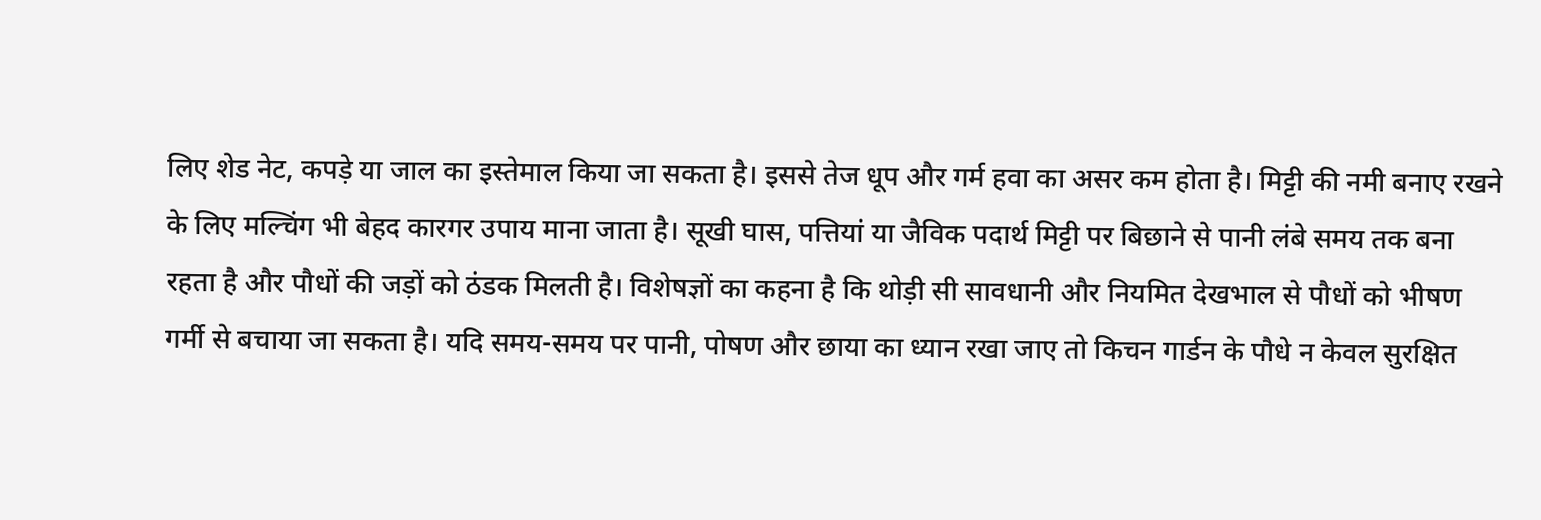लिए शेड नेट, कपड़े या जाल का इस्तेमाल किया जा सकता है। इससे तेज धूप और गर्म हवा का असर कम होता है। मिट्टी की नमी बनाए रखने के लिए मल्चिंग भी बेहद कारगर उपाय माना जाता है। सूखी घास, पत्तियां या जैविक पदार्थ मिट्टी पर बिछाने से पानी लंबे समय तक बना रहता है और पौधों की जड़ों को ठंडक मिलती है। विशेषज्ञों का कहना है कि थोड़ी सी सावधानी और नियमित देखभाल से पौधों को भीषण गर्मी से बचाया जा सकता है। यदि समय-समय पर पानी, पोषण और छाया का ध्यान रखा जाए तो किचन गार्डन के पौधे न केवल सुरक्षित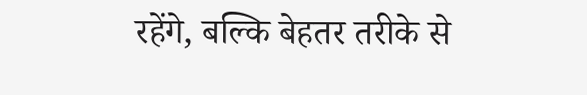रहेंगे, बल्कि बेहतर तरीके से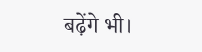बढ़ेंगे भी।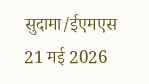सुदामा/ईएमएस 21 मई 2026